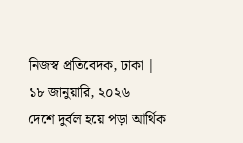নিজস্ব প্রতিবেদক, ঢাকা | ১৮ জানুয়ারি, ২০২৬
দেশে দুর্বল হয়ে পড়া আর্থিক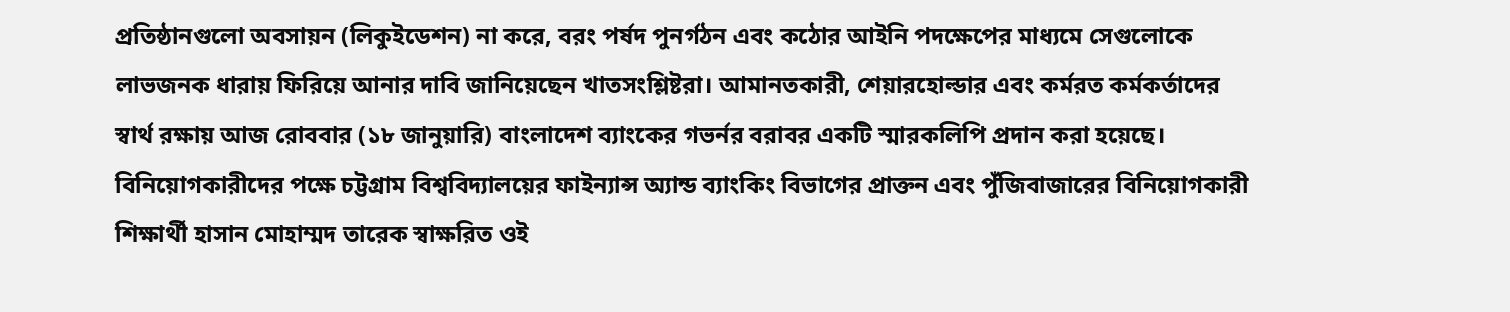প্রতিষ্ঠানগুলো অবসায়ন (লিকুইডেশন) না করে, বরং পর্ষদ পুনর্গঠন এবং কঠোর আইনি পদক্ষেপের মাধ্যমে সেগুলোকে লাভজনক ধারায় ফিরিয়ে আনার দাবি জানিয়েছেন খাতসংশ্লিষ্টরা। আমানতকারী, শেয়ারহোল্ডার এবং কর্মরত কর্মকর্তাদের স্বার্থ রক্ষায় আজ রোববার (১৮ জানুয়ারি) বাংলাদেশ ব্যাংকের গভর্নর বরাবর একটি স্মারকলিপি প্রদান করা হয়েছে।
বিনিয়োগকারীদের পক্ষে চট্টগ্রাম বিশ্ববিদ্যালয়ের ফাইন্যান্স অ্যান্ড ব্যাংকিং বিভাগের প্রাক্তন এবং পুঁজিবাজারের বিনিয়োগকারী শিক্ষার্থী হাসান মোহাম্মদ তারেক স্বাক্ষরিত ওই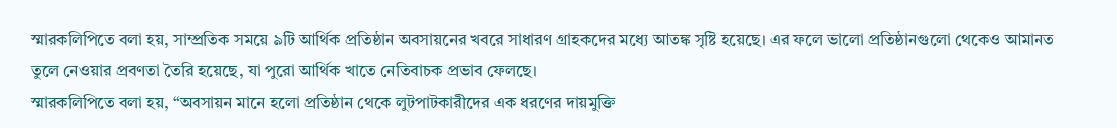স্মারকলিপিতে বলা হয়, সাম্প্রতিক সময়ে ৯টি আর্থিক প্রতিষ্ঠান অবসায়নের খবরে সাধারণ গ্রাহকদের মধ্যে আতঙ্ক সৃষ্টি হয়েছে। এর ফলে ভালো প্রতিষ্ঠানগুলো থেকেও আমানত তুলে নেওয়ার প্রবণতা তৈরি হয়েছে, যা পুরো আর্থিক খাতে নেতিবাচক প্রভাব ফেলছে।
স্মারকলিপিতে বলা হয়, “অবসায়ন মানে হলো প্রতিষ্ঠান থেকে লুটপাটকারীদের এক ধরণের দায়মুক্তি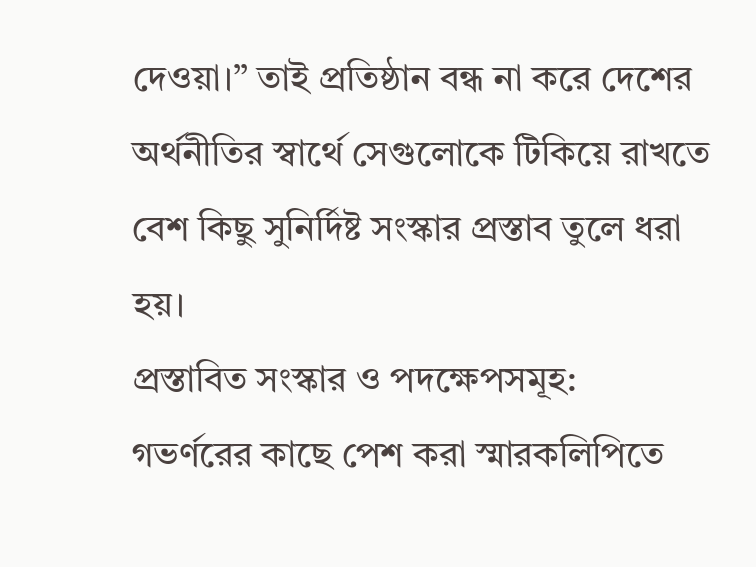দেওয়া।” তাই প্রতিষ্ঠান বন্ধ না করে দেশের অর্থনীতির স্বার্থে সেগুলোকে টিকিয়ে রাখতে বেশ কিছু সুনির্দিষ্ট সংস্কার প্রস্তাব তুলে ধরা হয়।
প্রস্তাবিত সংস্কার ও পদক্ষেপসমূহ:
গভর্ণরের কাছে পেশ করা স্মারকলিপিতে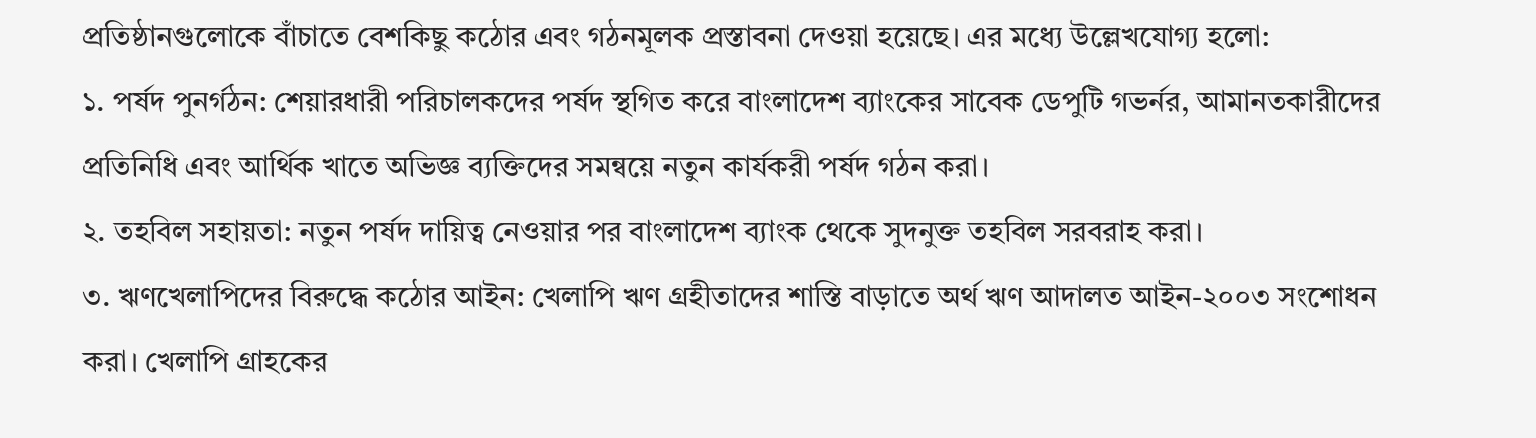প্রতিষ্ঠানগুলোকে বাঁচাতে বেশকিছু কঠোর এবং গঠনমূলক প্রস্তাবনা দেওয়া হয়েছে। এর মধ্যে উল্লেখযোগ্য হলো:
১. পর্ষদ পুনর্গঠন: শেয়ারধারী পরিচালকদের পর্ষদ স্থগিত করে বাংলাদেশ ব্যাংকের সাবেক ডেপুটি গভর্নর, আমানতকারীদের প্রতিনিধি এবং আর্থিক খাতে অভিজ্ঞ ব্যক্তিদের সমন্বয়ে নতুন কার্যকরী পর্ষদ গঠন করা।
২. তহবিল সহায়তা: নতুন পর্ষদ দায়িত্ব নেওয়ার পর বাংলাদেশ ব্যাংক থেকে সুদনুক্ত তহবিল সরবরাহ করা।
৩. ঋণখেলাপিদের বিরুদ্ধে কঠোর আইন: খেলাপি ঋণ গ্রহীতাদের শাস্তি বাড়াতে অর্থ ঋণ আদালত আইন-২০০৩ সংশোধন করা। খেলাপি গ্রাহকের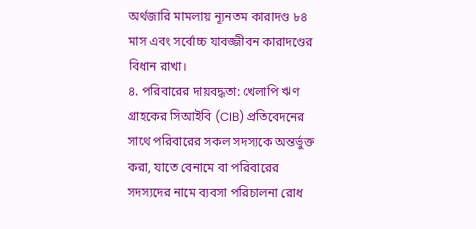অর্থজারি মামলায় ন্যূনতম কারাদণ্ড ৮৪ মাস এবং সর্বোচ্চ যাবজ্জীবন কারাদণ্ডের বিধান রাখা।
৪. পরিবারের দায়বদ্ধতা: খেলাপি ঋণ গ্রাহকের সিআইবি (CIB) প্রতিবেদনের সাথে পরিবারের সকল সদস্যকে অন্তর্ভুক্ত করা, যাতে বেনামে বা পরিবারের সদস্যদের নামে ব্যবসা পরিচালনা রোধ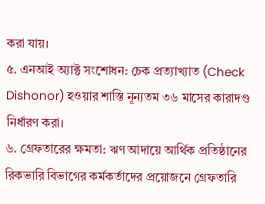করা যায়।
৫. এনআই অ্যাক্ট সংশোধন: চেক প্রত্যাখ্যাত (Check Dishonor) হওয়ার শাস্তি নূন্যতম ৩৬ মাসের কারাদণ্ড নির্ধারণ করা।
৬. গ্রেফতারের ক্ষমতা: ঋণ আদায়ে আর্থিক প্রতিষ্ঠানের রিকভারি বিভাগের কর্মকর্তাদের প্রয়োজনে গ্রেফতারি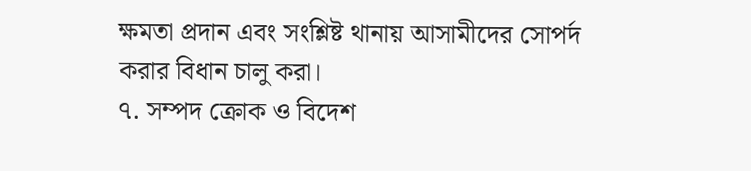ক্ষমতা প্রদান এবং সংশ্লিষ্ট থানায় আসামীদের সোপর্দ করার বিধান চালু করা।
৭. সম্পদ ক্রোক ও বিদেশ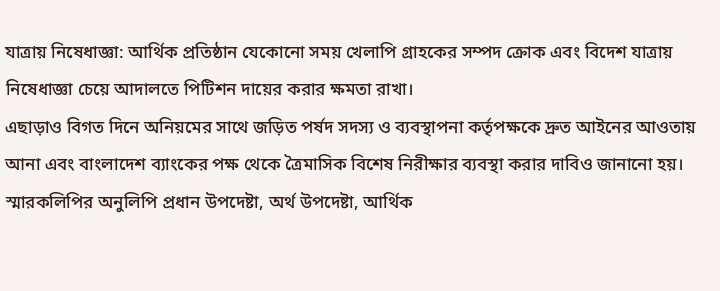যাত্রায় নিষেধাজ্ঞা: আর্থিক প্রতিষ্ঠান যেকোনো সময় খেলাপি গ্রাহকের সম্পদ ক্রোক এবং বিদেশ যাত্রায় নিষেধাজ্ঞা চেয়ে আদালতে পিটিশন দায়ের করার ক্ষমতা রাখা।
এছাড়াও বিগত দিনে অনিয়মের সাথে জড়িত পর্ষদ সদস্য ও ব্যবস্থাপনা কর্তৃপক্ষকে দ্রুত আইনের আওতায় আনা এবং বাংলাদেশ ব্যাংকের পক্ষ থেকে ত্রৈমাসিক বিশেষ নিরীক্ষার ব্যবস্থা করার দাবিও জানানো হয়।
স্মারকলিপির অনুলিপি প্রধান উপদেষ্টা, অর্থ উপদেষ্টা, আর্থিক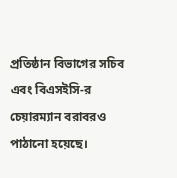প্রতিষ্ঠান বিভাগের সচিব এবং বিএসইসি-র চেয়ারম্যান বরাবরও পাঠানো হয়েছে।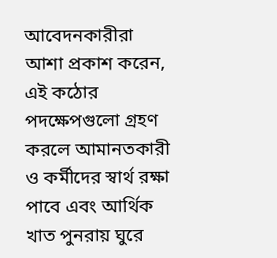আবেদনকারীরা আশা প্রকাশ করেন, এই কঠোর পদক্ষেপগুলো গ্রহণ করলে আমানতকারী ও কর্মীদের স্বার্থ রক্ষা পাবে এবং আর্থিক খাত পুনরায় ঘুরে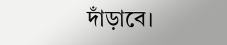দাঁড়াবে।